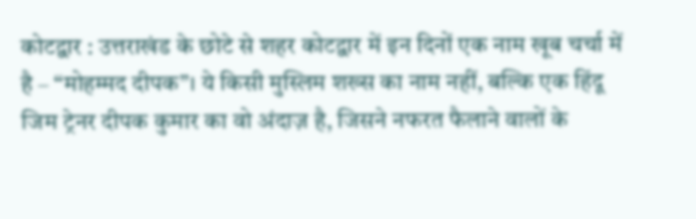कोटद्वार : उत्तराखंड के छोटे से शहर कोटद्वार में इन दिनों एक नाम खूब चर्चा में है – “मोहम्मद दीपक”। ये किसी मुस्लिम शख्स का नाम नहीं, बल्कि एक हिंदू जिम ट्रेनर दीपक कुमार का वो अंदाज़ है, जिसने नफरत फैलाने वालों के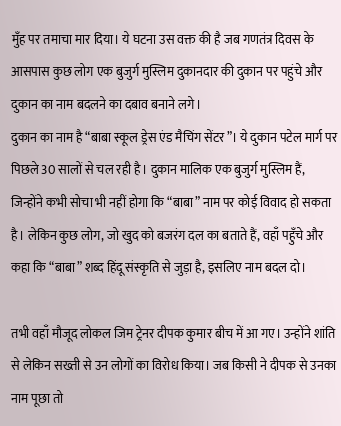मुँह पर तमाचा मार दिया। ये घटना उस वक्त की है जब गणतंत्र दिवस के आसपास कुछ लोग एक बुजुर्ग मुस्लिम दुकानदार की दुकान पर पहुंचे और दुकान का नाम बदलने का दबाव बनाने लगे।
दुकान का नाम है “बाबा स्कूल ड्रेस एंड मैचिंग सेंटर”। ये दुकान पटेल मार्ग पर पिछले 30 सालों से चल रही है। दुकान मालिक एक बुजुर्ग मुस्लिम हैं, जिन्होंने कभी सोचा भी नहीं होगा कि “बाबा” नाम पर कोई विवाद हो सकता है। लेकिन कुछ लोग, जो खुद को बजरंग दल का बताते हैं, वहाँ पहुँचे और कहा कि “बाबा” शब्द हिंदू संस्कृति से जुड़ा है, इसलिए नाम बदल दो।

तभी वहाँ मौजूद लोकल जिम ट्रेनर दीपक कुमार बीच में आ गए। उन्होंने शांति से लेकिन सख्ती से उन लोगों का विरोध किया। जब किसी ने दीपक से उनका नाम पूछा तो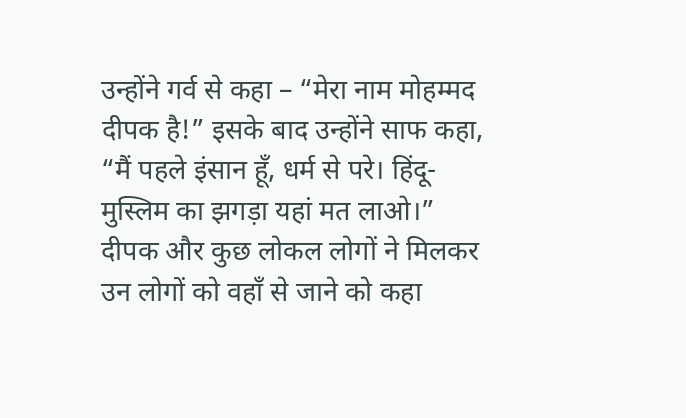उन्होंने गर्व से कहा – “मेरा नाम मोहम्मद दीपक है!” इसके बाद उन्होंने साफ कहा, “मैं पहले इंसान हूँ, धर्म से परे। हिंदू-मुस्लिम का झगड़ा यहां मत लाओ।” दीपक और कुछ लोकल लोगों ने मिलकर उन लोगों को वहाँ से जाने को कहा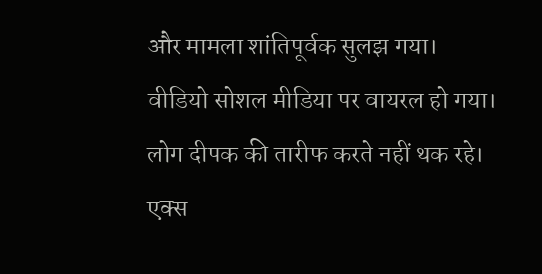और मामला शांतिपूर्वक सुलझ गया।
वीडियो सोशल मीडिया पर वायरल हो गया। लोग दीपक की तारीफ करते नहीं थक रहे। एक्स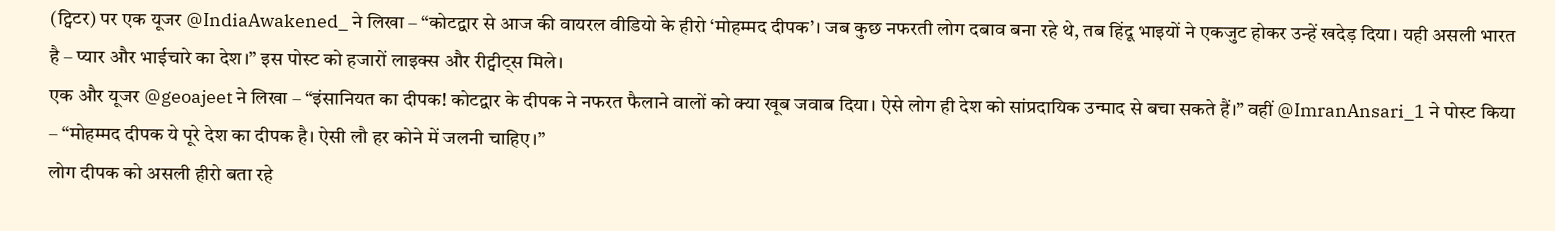(ट्विटर) पर एक यूजर @IndiaAwakened_ ने लिखा – “कोटद्वार से आज की वायरल वीडियो के हीरो ‘मोहम्मद दीपक’। जब कुछ नफरती लोग दबाव बना रहे थे, तब हिंदू भाइयों ने एकजुट होकर उन्हें खदेड़ दिया। यही असली भारत है – प्यार और भाईचारे का देश।” इस पोस्ट को हजारों लाइक्स और रीट्वीट्स मिले।
एक और यूजर @geoajeet ने लिखा – “इंसानियत का दीपक! कोटद्वार के दीपक ने नफरत फैलाने वालों को क्या खूब जवाब दिया। ऐसे लोग ही देश को सांप्रदायिक उन्माद से बचा सकते हैं।” वहीं @ImranAnsari_1 ने पोस्ट किया – “मोहम्मद दीपक ये पूरे देश का दीपक है। ऐसी लौ हर कोने में जलनी चाहिए।”
लोग दीपक को असली हीरो बता रहे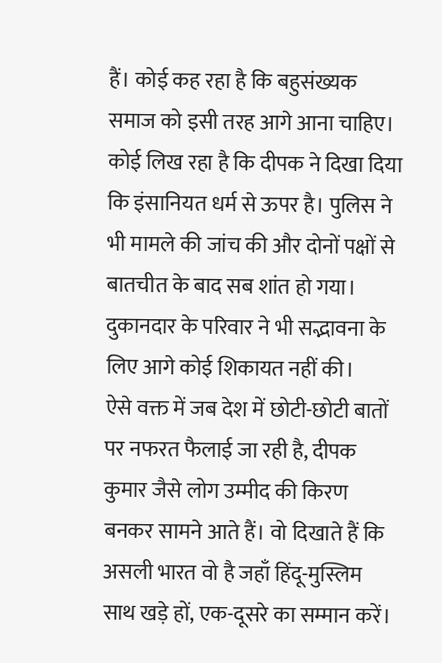हैं। कोई कह रहा है कि बहुसंख्यक समाज को इसी तरह आगे आना चाहिए। कोई लिख रहा है कि दीपक ने दिखा दिया कि इंसानियत धर्म से ऊपर है। पुलिस ने भी मामले की जांच की और दोनों पक्षों से बातचीत के बाद सब शांत हो गया। दुकानदार के परिवार ने भी सद्भावना के लिए आगे कोई शिकायत नहीं की।
ऐसे वक्त में जब देश में छोटी-छोटी बातों पर नफरत फैलाई जा रही है, दीपक कुमार जैसे लोग उम्मीद की किरण बनकर सामने आते हैं। वो दिखाते हैं कि असली भारत वो है जहाँ हिंदू-मुस्लिम साथ खड़े हों, एक-दूसरे का सम्मान करें।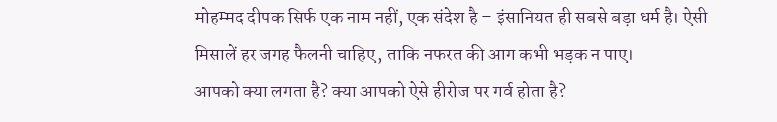मोहम्मद दीपक सिर्फ एक नाम नहीं, एक संदेश है – इंसानियत ही सबसे बड़ा धर्म है। ऐसी मिसालें हर जगह फैलनी चाहिए, ताकि नफरत की आग कभी भड़क न पाए।
आपको क्या लगता है? क्या आपको ऐसे हीरोज पर गर्व होता है?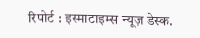रिपोर्ट : इस्माटाइम्स न्यूज़ डेस्क.